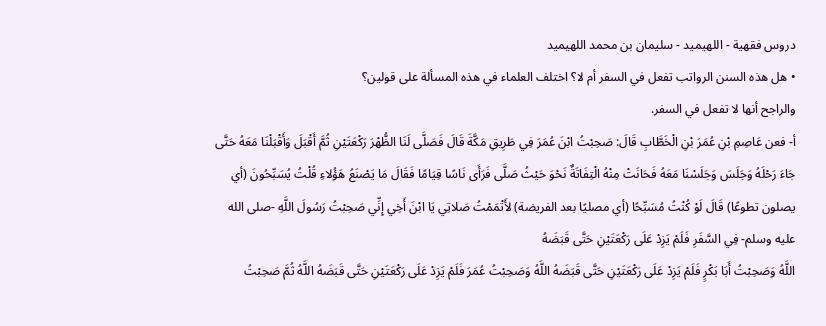دروس فقهية - اللهيميد - سليمان بن محمد اللهيميد
• هل هذه السنن الرواتب تفعل في السفر أم لا؟ اختلف العلماء في هذه المسألة على قولين؟
والراجح أنها لا تفعل في السفر.
أ- فعن عَاصِمِ بْنِ عُمَرَ بْنِ الْخَطَّابِ قَالَ: صَحِبْتُ ابْنَ عُمَرَ فِي طَرِيقِ مَكَّةَ قَالَ فَصَلَّى لَنَا الظُّهْرَ رَكْعَتَيْنِ ثُمَّ أَقْبَلَ وَأَقْبَلْنَا مَعَهُ حَتَّى جَاءَ رَحْلَهُ وَجَلَسَ وَجَلَسْنَا مَعَهُ فَحَانَتْ مِنْهُ الْتِفَاتَةٌ نَحْوَ حَيْثُ صَلَّى فَرَأَى نَاسًا قِيَامًا فَقَالَ مَا يَصْنَعُ هَؤُلاءِ قُلْتُ يُسَبِّحُونَ (أي يصلون تطوعًا) قَالَ لَوْ كُنْتُ مُسَبِّحًا (أي مصليًا بعد الفريضة) لأَتْمَمْتُ صَلاتِي يَا ابْنَ أَخِي إِنِّي صَحِبْتُ رَسُولَ اللَّهِ -صلى الله عليه وسلم- فِي السَّفَرِ فَلَمْ يَزِدْ عَلَى رَكْعَتَيْنِ حَتَّى قَبَضَهُ
اللَّهُ وَصَحِبْتُ أَبَا بَكْرٍ فَلَمْ يَزِدْ عَلَى رَكْعَتَيْنِ حَتَّى قَبَضَهُ اللَّهُ وَصَحِبْتُ عُمَرَ فَلَمْ يَزِدْ عَلَى رَكْعَتَيْنِ حَتَّى قَبَضَهُ اللَّهُ ثُمَّ صَحِبْتُ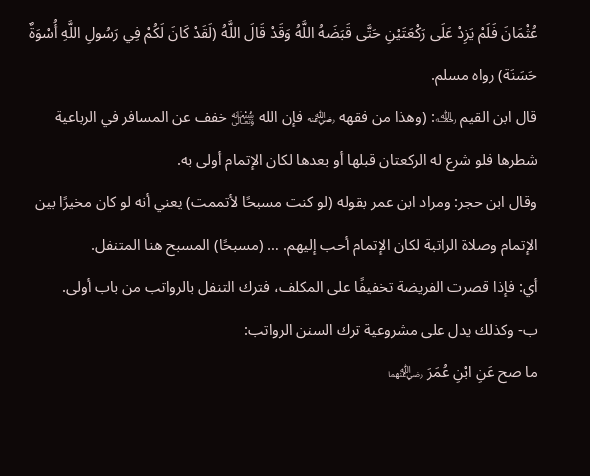عُثْمَانَ فَلَمْ يَزِدْ عَلَى رَكْعَتَيْنِ حَتَّى قَبَضَهُ اللَّهُ وَقَدْ قَالَ اللَّهُ (لَقَدْ كَانَ لَكُمْ فِي رَسُولِ اللَّهِ أُسْوَةٌ حَسَنَة) رواه مسلم.
قال ابن القيم ﵀: (وهذا من فقهه ﵁ فإن الله ﷾ خفف عن المسافر في الرباعية شطرها فلو شرع له الركعتان قبلها أو بعدها لكان الإتمام أولى به.
وقال ابن حجر: ومراد ابن عمر بقوله (لو كنت مسبحًا لأتممت) يعني أنه لو كان مخيرًا بين الإتمام وصلاة الراتبة لكان الإتمام أحب إليهم. … (مسبحًا) المسبح هنا المتنفل.
أي: فإذا قصرت الفريضة تخفيفًا على المكلف، فترك التنفل بالرواتب من باب أولى.
ب- وكذلك يدل على مشروعية ترك السنن الرواتب:
ما صح عَنِ ابْنِ عُمَرَ ﵄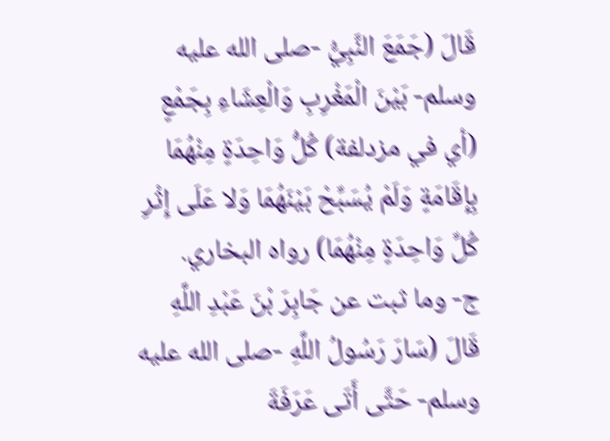قَالَ (جَمَعَ النَّبِيُّ -صلى الله عليه وسلم- بَيْنَ الْمَغْرِبِ وَالْعِشَاءِ بِجَمْعٍ (أي في مزدلفة) كُلُّ وَاحِدَةٍ مِنْهُمَا بِإِقَامَةٍ وَلَمْ يُسَبِّحْ بَيْنَهُمَا وَلا عَلَى إِثْرِ كُلِّ وَاحِدَةٍ مِنْهُمَا) رواه البخاري.
ج- وما ثبت عن جَابِرَ بْنَ عَبْدِ اللَّهِ قَالَ (سَارَ رَسُولُ اللَّهِ -صلى الله عليه وسلم- حَتَّى أَتَى عَرَفَةَ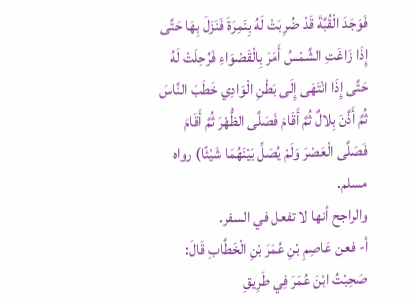فَوَجَدَ الْقُبَّةَ قَدْ ضُرِبَتْ لَهُ بِنَمِرَةَ فَنَزَلَ بِهَا حَتَّى إِذَا زَاغَتِ الشَّمْسُ أَمَرَ بِالْقَصْوَاءِ فَرُحِلَتْ لَهُ حَتَّى إِذَا انْتَهَى إِلَى بَطْنِ الْوَادِي خَطَبَ النَّاسَ ثُمَّ أَذَّنَ بِلالٌ ثُمَّ أَقَامَ فَصَلَّى الظُّهْرَ ثُمَّ أَقَامَ فَصَلَّى الْعَصْرَ وَلَمْ يُصَلِّ بَيْنَهُمَا شَيْئًا) رواه مسلم.
والراجح أنها لا تفعل في السفر.
أ- فعن عَاصِمِ بْنِ عُمَرَ بْنِ الْخَطَّابِ قَالَ: صَحِبْتُ ابْنَ عُمَرَ فِي طَرِيقِ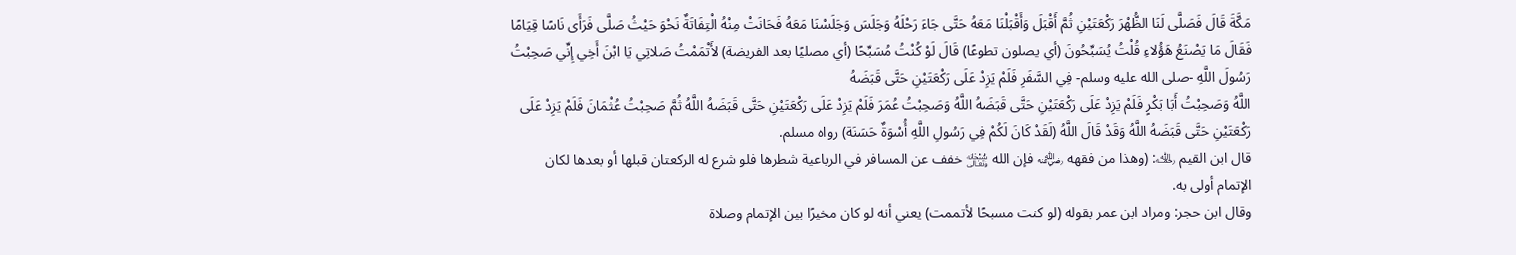مَكَّةَ قَالَ فَصَلَّى لَنَا الظُّهْرَ رَكْعَتَيْنِ ثُمَّ أَقْبَلَ وَأَقْبَلْنَا مَعَهُ حَتَّى جَاءَ رَحْلَهُ وَجَلَسَ وَجَلَسْنَا مَعَهُ فَحَانَتْ مِنْهُ الْتِفَاتَةٌ نَحْوَ حَيْثُ صَلَّى فَرَأَى نَاسًا قِيَامًا فَقَالَ مَا يَصْنَعُ هَؤُلاءِ قُلْتُ يُسَبِّحُونَ (أي يصلون تطوعًا) قَالَ لَوْ كُنْتُ مُسَبِّحًا (أي مصليًا بعد الفريضة) لأَتْمَمْتُ صَلاتِي يَا ابْنَ أَخِي إِنِّي صَحِبْتُ رَسُولَ اللَّهِ -صلى الله عليه وسلم- فِي السَّفَرِ فَلَمْ يَزِدْ عَلَى رَكْعَتَيْنِ حَتَّى قَبَضَهُ
اللَّهُ وَصَحِبْتُ أَبَا بَكْرٍ فَلَمْ يَزِدْ عَلَى رَكْعَتَيْنِ حَتَّى قَبَضَهُ اللَّهُ وَصَحِبْتُ عُمَرَ فَلَمْ يَزِدْ عَلَى رَكْعَتَيْنِ حَتَّى قَبَضَهُ اللَّهُ ثُمَّ صَحِبْتُ عُثْمَانَ فَلَمْ يَزِدْ عَلَى رَكْعَتَيْنِ حَتَّى قَبَضَهُ اللَّهُ وَقَدْ قَالَ اللَّهُ (لَقَدْ كَانَ لَكُمْ فِي رَسُولِ اللَّهِ أُسْوَةٌ حَسَنَة) رواه مسلم.
قال ابن القيم ﵀: (وهذا من فقهه ﵁ فإن الله ﷾ خفف عن المسافر في الرباعية شطرها فلو شرع له الركعتان قبلها أو بعدها لكان الإتمام أولى به.
وقال ابن حجر: ومراد ابن عمر بقوله (لو كنت مسبحًا لأتممت) يعني أنه لو كان مخيرًا بين الإتمام وصلاة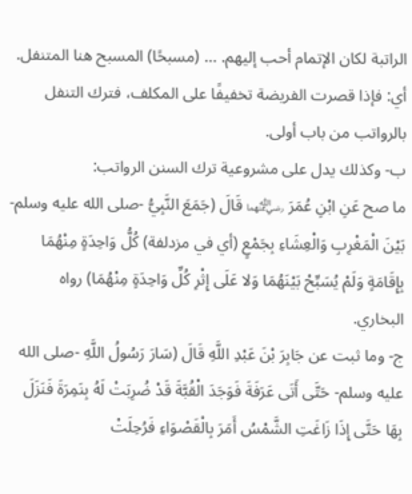الراتبة لكان الإتمام أحب إليهم. … (مسبحًا) المسبح هنا المتنفل.
أي: فإذا قصرت الفريضة تخفيفًا على المكلف، فترك التنفل بالرواتب من باب أولى.
ب- وكذلك يدل على مشروعية ترك السنن الرواتب:
ما صح عَنِ ابْنِ عُمَرَ ﵄ قَالَ (جَمَعَ النَّبِيُّ -صلى الله عليه وسلم- بَيْنَ الْمَغْرِبِ وَالْعِشَاءِ بِجَمْعٍ (أي في مزدلفة) كُلُّ وَاحِدَةٍ مِنْهُمَا بِإِقَامَةٍ وَلَمْ يُسَبِّحْ بَيْنَهُمَا وَلا عَلَى إِثْرِ كُلِّ وَاحِدَةٍ مِنْهُمَا) رواه البخاري.
ج- وما ثبت عن جَابِرَ بْنَ عَبْدِ اللَّهِ قَالَ (سَارَ رَسُولُ اللَّهِ -صلى الله عليه وسلم- حَتَّى أَتَى عَرَفَةَ فَوَجَدَ الْقُبَّةَ قَدْ ضُرِبَتْ لَهُ بِنَمِرَةَ فَنَزَلَ بِهَا حَتَّى إِذَا زَاغَتِ الشَّمْسُ أَمَرَ بِالْقَصْوَاءِ فَرُحِلَتْ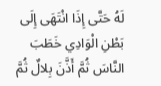لَهُ حَتَّى إِذَا انْتَهَى إِلَى بَطْنِ الْوَادِي خَطَبَ النَّاسَ ثُمَّ أَذَّنَ بِلالٌ ثُمَّ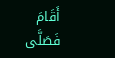أَقَامَ فَصَلَّى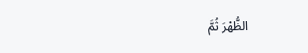الظُّهْرَ ثُمَّ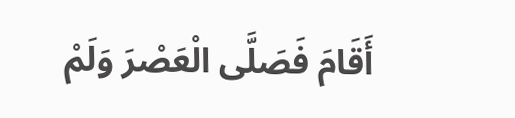أَقَامَ فَصَلَّى الْعَصْرَ وَلَمْ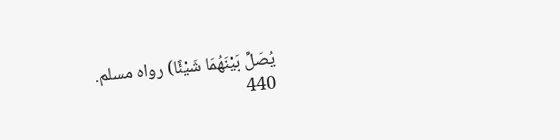يُصَلِّ بَيْنَهُمَا شَيْئًا) رواه مسلم.
440